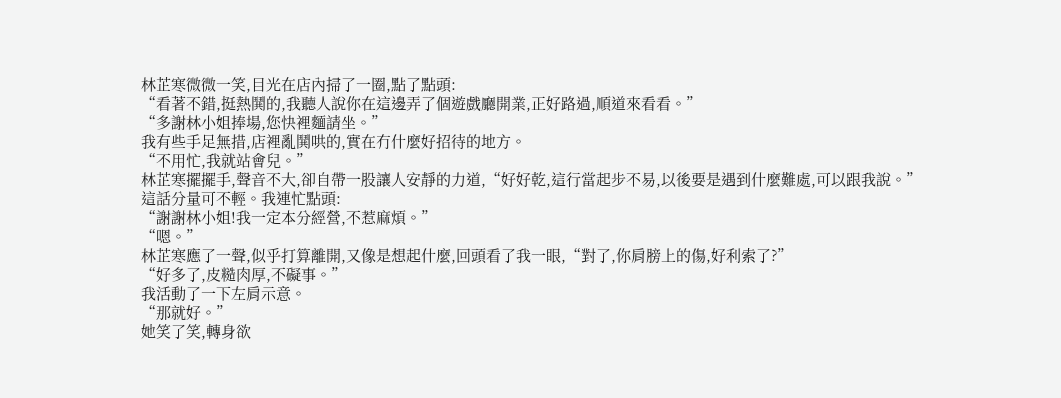林芷寒微微一笑,目光在店內掃了一圈,點了點頭:
“看著不錯,挺熱鬨的,我聽人說你在這邊弄了個遊戲廳開業,正好路過,順道來看看。”
“多謝林小姐捧場,您快裡麵請坐。”
我有些手足無措,店裡亂鬨哄的,實在冇什麼好招待的地方。
“不用忙,我就站會兒。”
林芷寒擺擺手,聲音不大,卻自帶一股讓人安靜的力道,“好好乾,這行當起步不易,以後要是遇到什麼難處,可以跟我說。”
這話分量可不輕。我連忙點頭:
“謝謝林小姐!我一定本分經營,不惹麻煩。”
“嗯。”
林芷寒應了一聲,似乎打算離開,又像是想起什麼,回頭看了我一眼,“對了,你肩膀上的傷,好利索了?”
“好多了,皮糙肉厚,不礙事。”
我活動了一下左肩示意。
“那就好。”
她笑了笑,轉身欲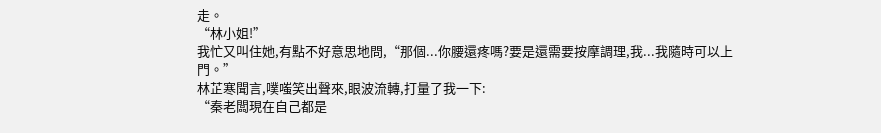走。
“林小姐!”
我忙又叫住她,有點不好意思地問,“那個...你腰還疼嗎?要是還需要按摩調理,我...我隨時可以上門。”
林芷寒聞言,噗嗤笑出聲來,眼波流轉,打量了我一下:
“秦老闆現在自己都是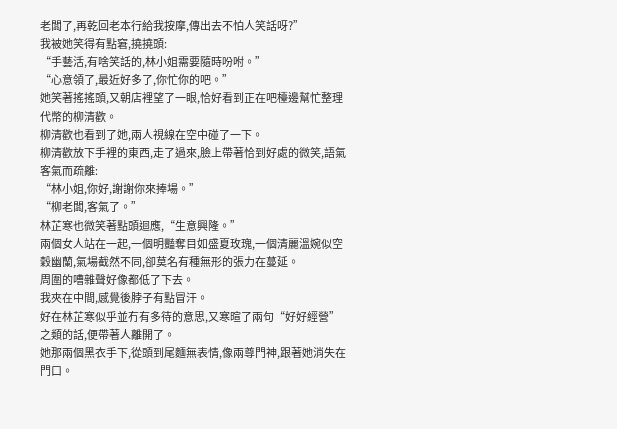老闆了,再乾回老本行給我按摩,傳出去不怕人笑話呀?”
我被她笑得有點窘,撓撓頭:
“手藝活,有啥笑話的,林小姐需要隨時吩咐。”
“心意領了,最近好多了,你忙你的吧。”
她笑著搖搖頭,又朝店裡望了一眼,恰好看到正在吧檯邊幫忙整理代幣的柳清歡。
柳清歡也看到了她,兩人視線在空中碰了一下。
柳清歡放下手裡的東西,走了過來,臉上帶著恰到好處的微笑,語氣客氣而疏離:
“林小姐,你好,謝謝你來捧場。”
“柳老闆,客氣了。”
林芷寒也微笑著點頭迴應,“生意興隆。”
兩個女人站在一起,一個明豔奪目如盛夏玫瑰,一個清麗溫婉似空穀幽蘭,氣場截然不同,卻莫名有種無形的張力在蔓延。
周圍的嘈雜聲好像都低了下去。
我夾在中間,感覺後脖子有點冒汗。
好在林芷寒似乎並冇有多待的意思,又寒暄了兩句“好好經營”之類的話,便帶著人離開了。
她那兩個黑衣手下,從頭到尾麵無表情,像兩尊門神,跟著她消失在門口。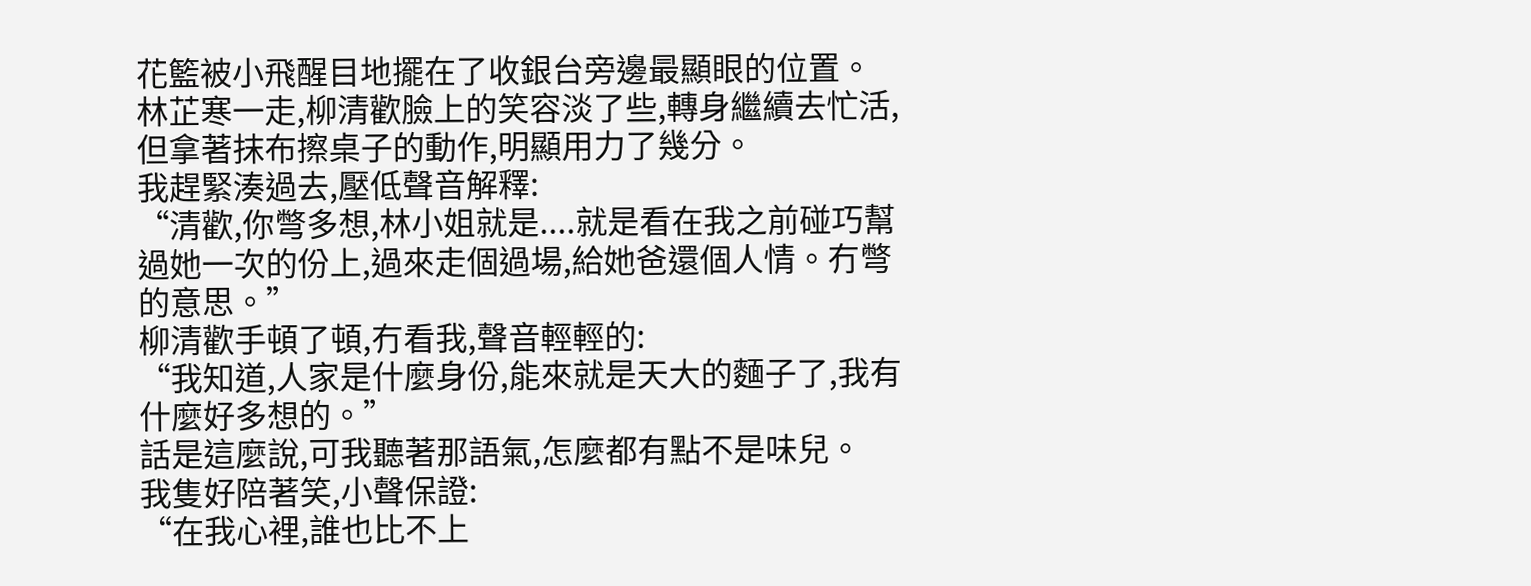花籃被小飛醒目地擺在了收銀台旁邊最顯眼的位置。
林芷寒一走,柳清歡臉上的笑容淡了些,轉身繼續去忙活,但拿著抹布擦桌子的動作,明顯用力了幾分。
我趕緊湊過去,壓低聲音解釋:
“清歡,你彆多想,林小姐就是....就是看在我之前碰巧幫過她一次的份上,過來走個過場,給她爸還個人情。冇彆的意思。”
柳清歡手頓了頓,冇看我,聲音輕輕的:
“我知道,人家是什麼身份,能來就是天大的麵子了,我有什麼好多想的。”
話是這麼說,可我聽著那語氣,怎麼都有點不是味兒。
我隻好陪著笑,小聲保證:
“在我心裡,誰也比不上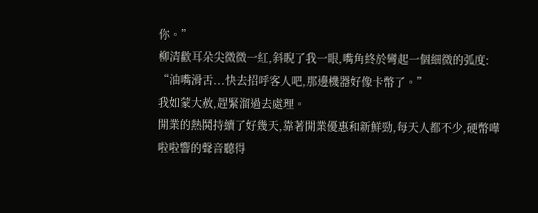你。”
柳清歡耳朵尖微微一紅,斜睨了我一眼,嘴角終於彎起一個細微的弧度:
“油嘴滑舌...快去招呼客人吧,那邊機器好像卡幣了。”
我如蒙大赦,趕緊溜過去處理。
開業的熱鬨持續了好幾天,靠著開業優惠和新鮮勁,每天人都不少,硬幣嘩啦啦響的聲音聽得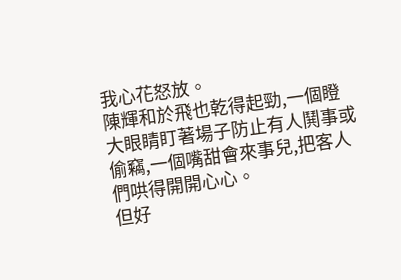我心花怒放。
陳輝和於飛也乾得起勁,一個瞪大眼睛盯著場子防止有人鬨事或偷竊,一個嘴甜會來事兒,把客人們哄得開開心心。
但好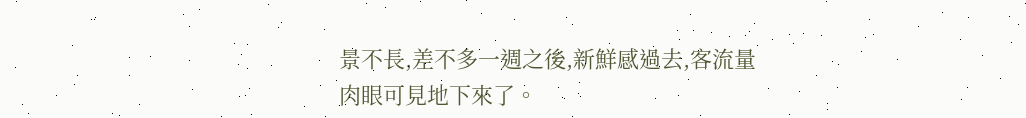景不長,差不多一週之後,新鮮感過去,客流量肉眼可見地下來了。